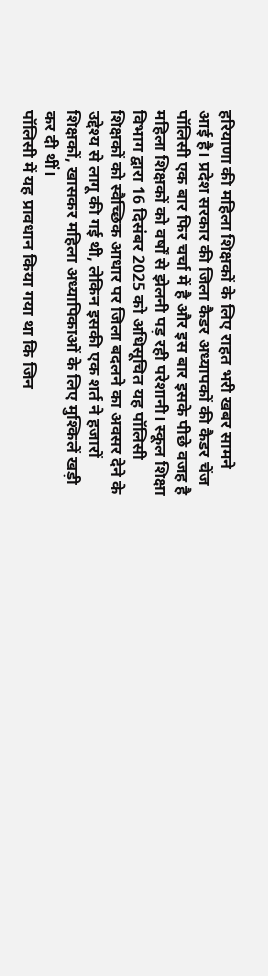हरियाणा की महिला शिक्षकों के लिए राहत भरी खबर सामने आई है। प्रदेश सरकार की जिला कैडर अध्यापकों की कैडर चेंज पॉलिसी एक बार फिर चर्चा में है और इस बार इसके पीछे वजह है महिला शिक्षकों को वर्षों से झेलनी पड़ रही परेशानी। स्कूल शिक्षा विभाग द्वारा 16 दिसंबर 2025 को अधिसूचित यह पॉलिसी शिक्षकों को स्वैच्छिक आधार पर जिला बदलने का अवसर देने के उद्देश्य से लागू की गई थी, लेकिन इसकी एक शर्त ने हजारों शिक्षकों, खासकर महिला अध्यापिकाओं के लिए मुश्किलें खड़ी कर दी थीं।
पॉलिसी में यह प्रावधान किया गया था कि जिन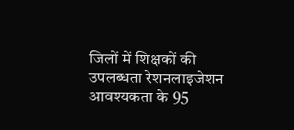जिलों में शिक्षकों की उपलब्धता रेशनलाइजेशन आवश्यकता के 95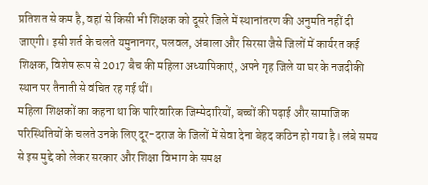प्रतिशत से कम है, वहां से किसी भी शिक्षक को दूसरे जिले में स्थानांतरण की अनुमति नहीं दी जाएगी। इसी शर्त के चलते यमुनानगर, पलवल, अंबाला और सिरसा जैसे जिलों में कार्यरत कई शिक्षक, विशेष रूप से 2017 बैच की महिला अध्यापिकाएं, अपने गृह जिले या घर के नजदीकी स्थान पर तैनाती से वंचित रह गई थीं।
महिला शिक्षकों का कहना था कि पारिवारिक जिम्मेदारियों, बच्चों की पढ़ाई और सामाजिक परिस्थितियों के चलते उनके लिए दूर-दराज के जिलों में सेवा देना बेहद कठिन हो गया है। लंबे समय से इस मुद्दे को लेकर सरकार और शिक्षा विभाग के समक्ष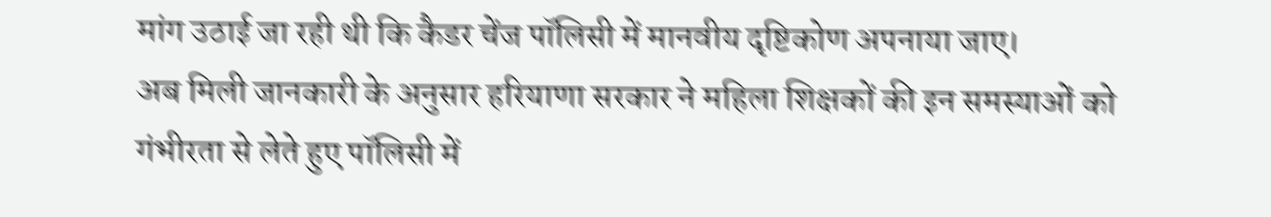मांग उठाई जा रही थी कि कैडर चेंज पॉलिसी में मानवीय दृष्टिकोण अपनाया जाए।
अब मिली जानकारी के अनुसार हरियाणा सरकार ने महिला शिक्षकों की इन समस्याओं को गंभीरता से लेते हुए पॉलिसी में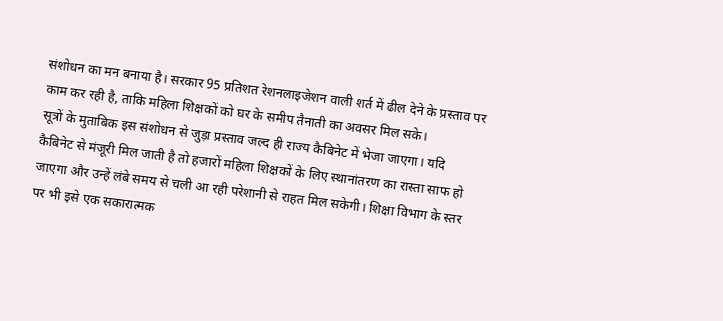संशोधन का मन बनाया है। सरकार 95 प्रतिशत रेशनलाइजेशन वाली शर्त में ढील देने के प्रस्ताव पर काम कर रही है, ताकि महिला शिक्षकों को घर के समीप तैनाती का अवसर मिल सके।
सूत्रों के मुताबिक इस संशोधन से जुड़ा प्रस्ताव जल्द ही राज्य कैबिनेट में भेजा जाएगा। यदि कैबिनेट से मंजूरी मिल जाती है तो हजारों महिला शिक्षकों के लिए स्थानांतरण का रास्ता साफ हो जाएगा और उन्हें लंबे समय से चली आ रही परेशानी से राहत मिल सकेगी। शिक्षा विभाग के स्तर पर भी इसे एक सकारात्मक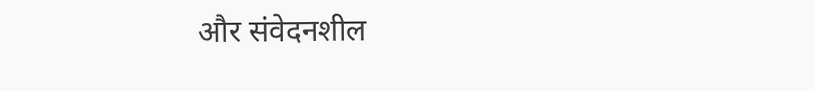और संवेदनशील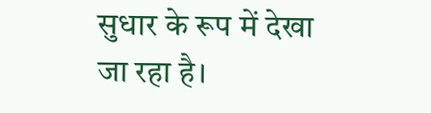सुधार के रूप में देखा जा रहा है।